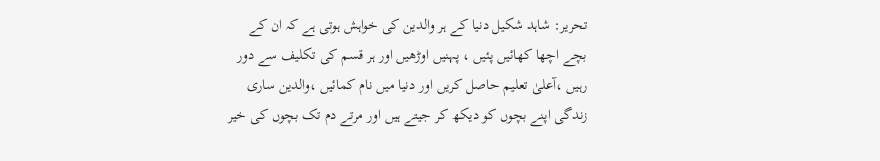تحریر: شاہد شکیل دنیا کے ہر والدین کی خواہش ہوتی ہے کہ ان کے بچے اچھا کھائیں پئیں ، پہنیں اوڑھیں اور ہر قسم کی تکلیف سے دور رہیں ،آعلیٰ تعلیم حاصل کریں اور دنیا میں نام کمائیں ،والدین ساری زندگی اپنے بچوں کو دیکھ کر جیتے ہیں اور مرتے دم تک بچوں کی خیر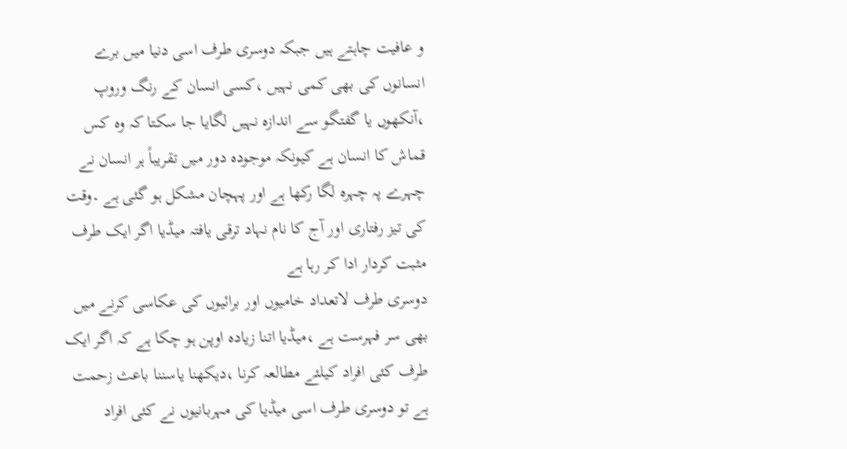و عافیت چاہتے ہیں جبکہ دوسری طرف اسی دنیا میں برے انسانوں کی بھی کمی نہیں ،کسی انسان کے رنگ وروپ ،آنکھوں یا گفتگو سے اندازہ نہیں لگایا جا سکتا کہ وہ کس قماش کا انسان ہے کیونکہ موجودہ دور میں تقریباً ہر انسان نے چہرے پہ چہرہ لگا رکھا ہے اور پہچان مشکل ہو گئی ہے ۔وقت کی تیز رفتاری اور آج کا نام نہاد ترقی یافتہ میڈیا اگر ایک طرف مثبت کردار ادا کر رہا ہے
دوسری طرف لاتعداد خامیوں اور برائیوں کی عکاسی کرنے میں بھی سر فہرست ہے ،میڈیا اتنا زیادہ اوپن ہو چکا ہے کہ اگر ایک طرف کئی افراد کیلئے مطالعہ کرنا ،دیکھنا یاسننا باعث زحمت ہے تو دوسری طرف اسی میڈیا کی مہربانیوں نے کئی افراد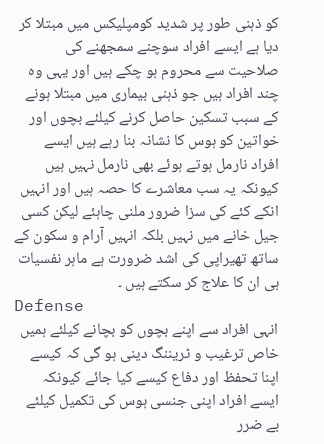کو ذہنی طور پر شدید کومپلیکس میں مبتلا کر دیا ہے ایسے افراد سوچنے سمجھنے کی صلاحیت سے محروم ہو چکے ہیں اور یہی وہ چند افراد ہیں جو ذہنی بیماری میں مبتلا ہونے کے سبب تسکین حاصل کرنے کیلئے بچوں اور خواتین کو ہوس کا نشانہ بنا رہے ہیں ایسے افراد نارمل ہوتے ہوئے بھی نارمل نہیں ہیں کیونکہ یہ سب معاشرے کا حصہ ہیں اور انہیں انکے کئے کی سزا ضرور ملنی چاہئے لیکن کسی جیل خانے میں نہیں بلکہ انہیں آرام و سکون کے ساتھ تھیراپی کی اشد ضرورت ہے ماہر نفسیات ہی ان کا علاج کر سکتے ہیں ۔
Defense
انہی افراد سے اپنے بچوں کو بچانے کیلئے ہمیں خاص ترغیب و ٹریننگ دینی ہو گی کہ کیسے اپنا تحفظ اور دفاع کیسے کیا جائے کیونکہ ایسے افراد اپنی جنسی ہوس کی تکمیل کیلئے بے ضرر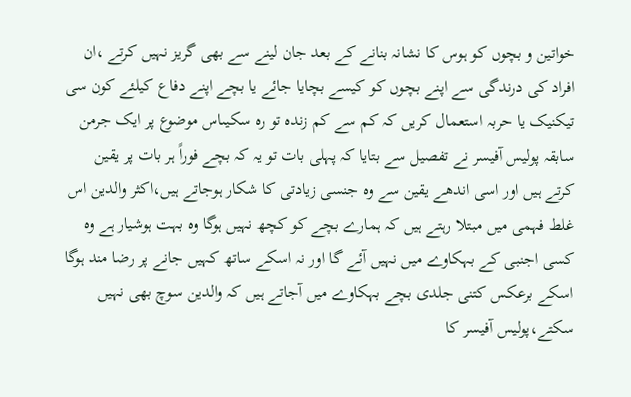خواتین و بچوں کو ہوس کا نشانہ بنانے کے بعد جان لینے سے بھی گریز نہیں کرتے ،ان افراد کی درندگی سے اپنے بچوں کو کیسے بچایا جائے یا بچے اپنے دفاع کیلئے کون سی تیکنیک یا حربہ استعمال کریں کہ کم سے کم زندہ تو رہ سکیںاس موضوع پر ایک جرمن سابقہ پولیس آفیسر نے تفصیل سے بتایا کہ پہلی بات تو یہ کہ بچے فوراً ہر بات پر یقین کرتے ہیں اور اسی اندھے یقین سے وہ جنسی زیادتی کا شکار ہوجاتے ہیں،اکثر والدین اس غلط فہمی میں مبتلا رہتے ہیں کہ ہمارے بچے کو کچھ نہیں ہوگا وہ بہت ہوشیار ہے وہ کسی اجنبی کے بہکاوے میں نہیں آئے گا اور نہ اسکے ساتھ کہیں جانے پر رضا مند ہوگا اسکے برعکس کتنی جلدی بچے بہکاوے میں آجاتے ہیں کہ والدین سوچ بھی نہیں سکتے،پولیس آفیسر کا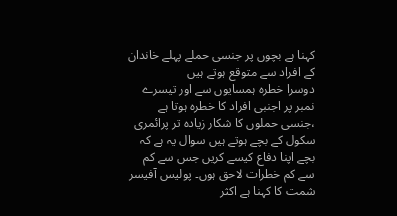کہنا ہے بچوں پر جنسی حملے پہلے خاندان کے افراد سے متوقع ہوتے ہیں
دوسرا خطرہ ہمسایوں سے اور تیسرے نمبر پر اجنبی افراد کا خطرہ ہوتا ہے ،جنسی حملوں کا شکار زیادہ تر پرائمری سکول کے بچے ہوتے ہیں سوال یہ ہے کہ بچے اپنا دفاع کیسے کریں جس سے کم سے کم خطرات لاحق ہوں۔ پولیس آفیسر شمت کا کہنا ہے اکثر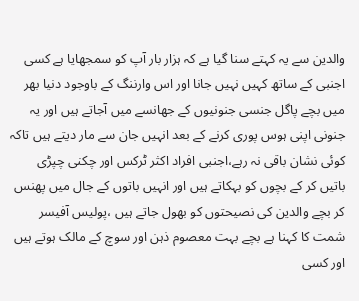والدین سے یہ کہتے سنا گیا ہے کہ ہزار بار آپ کو سمجھایا ہے کسی اجنبی کے ساتھ کہیں نہیں جانا اور اس وارننگ کے باوجود دنیا بھر میں بچے پاگل جنسی جنونیوں کے جھانسے میں آجاتے ہیں اور یہ جنونی اپنی ہوس پوری کرنے کے بعد انہیں جان سے مار دیتے ہیں تاکہ کوئی نشان باقی نہ رہے،اجنبی افراد اکثر ٹرکس اور چکنی چپڑی باتیں کر کے بچوں کو بہکاتے ہیں اور انہیں باتوں کے جال میں پھنس کر بچے والدین کی نصیحتوں کو بھول جاتے ہیں ،پولیس آفیسر شمت کا کہنا ہے بچے بہت معصوم ذہن اور سوچ کے مالک ہوتے ہیں اور کسی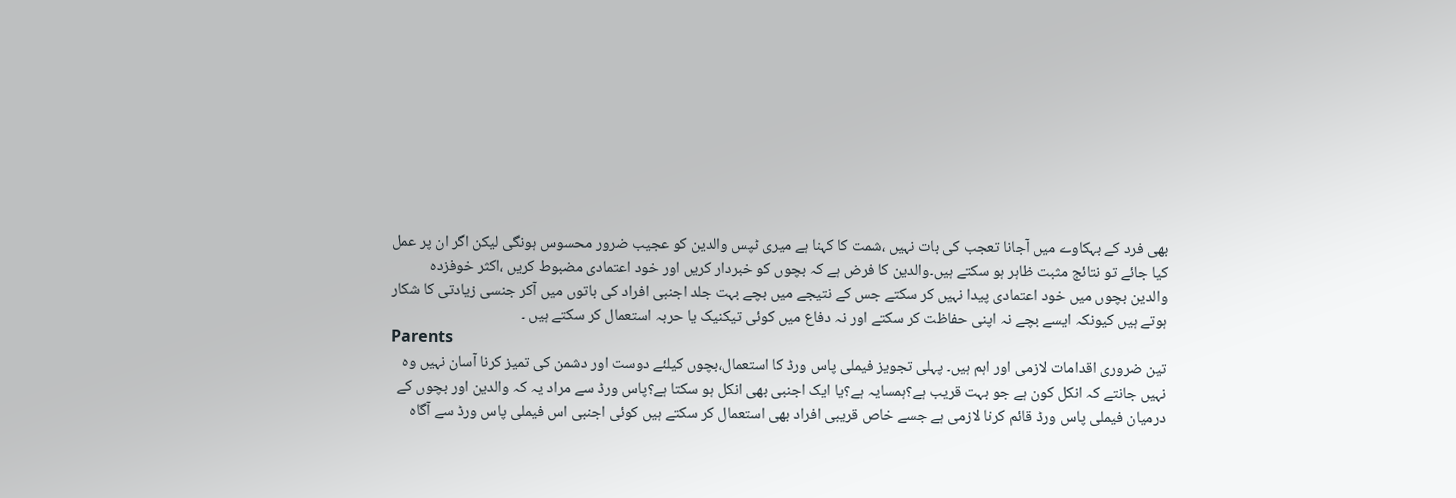بھی فرد کے بہکاوے میں آجانا تعجب کی بات نہیں ،شمت کا کہنا ہے میری ٹپس والدین کو عجیب ضرور محسوس ہونگی لیکن اگر ان پر عمل کیا جائے تو نتائج مثبت ظاہر ہو سکتے ہیں۔والدین کا فرض ہے کہ بچوں کو خبردار کریں اور خود اعتمادی مضبوط کریں ،اکثر خوفزدہ والدین بچوں میں خود اعتمادی پیدا نہیں کر سکتے جس کے نتیجے میں بچے بہت جلد اجنبی افراد کی باتوں میں آکر جنسی زیادتی کا شکار ہوتے ہیں کیونکہ ایسے بچے نہ اپنی حفاظت کر سکتے اور نہ دفاع میں کوئی تیکنیک یا حربہ استعمال کر سکتے ہیں ۔
Parents
تین ضروری اقدامات لازمی اور اہم ہیں۔ پہلی تجویز فیملی پاس ورڈ کا استعمال،بچوں کیلئے دوست اور دشمن کی تمیز کرنا آسان نہیں وہ نہیں جانتے کہ انکل کون ہے جو بہت قریب ہے؟ہمسایہ ہے؟یا ایک اجنبی بھی انکل ہو سکتا ہے؟پاس ورڈ سے مراد یہ کہ والدین اور بچوں کے درمیان فیملی پاس ورڈ قائم کرنا لازمی ہے جسے خاص قریبی افراد بھی استعمال کر سکتے ہیں کوئی اجنبی اس فیملی پاس ورڈ سے آگاہ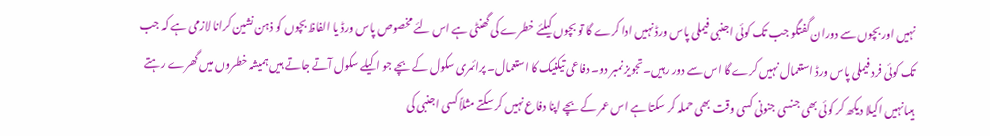نہیں اور بچوں سے دوران گفتگو جب تک کوئی اجنبی فیملی پاس ورڈ نہیں ادا کرے گا تو بچوں کیلئے خطرے کی گھنٹی ہے اس لئے مخصوص پاس ورڈ یا الفاظ بچوں کو ذہن نشین کرانا لازمی ہے کہ جب تک کوئی فرد فیملی پاس ورڈ استعمال نہیں کرے گا اس سے دور رہیں۔تجویز نمبر دو۔ دفاعی تیکنیک کا استعمال۔ پرائمری سکول کے بچے جو اکیلے سکول آتے جاتے ہیں ہمیشہ خطروں میں گھرے رہتے ہیںانہیں اکیلا دیکھ کر کوئی بھی جنسی جنونی کسی وقت بھی حملہ کر سکتا ہے اس عمر کے بچے اپنا دفاع نہیں کر سکتے مثلاً کسی اجنبی کی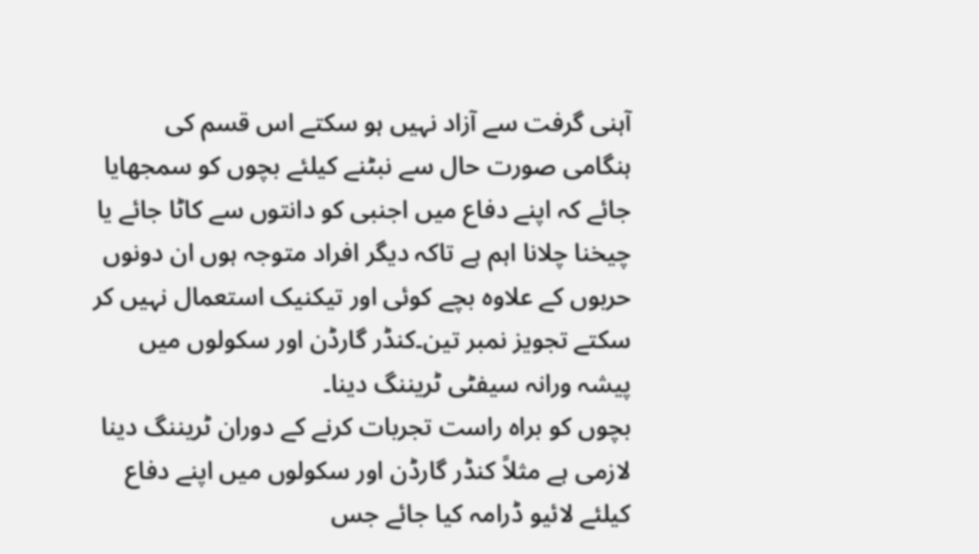آہنی گرفت سے آزاد نہیں ہو سکتے اس قسم کی ہنگامی صورت حال سے نبٹنے کیلئے بچوں کو سمجھایا جائے کہ اپنے دفاع میں اجنبی کو دانتوں سے کاٹا جائے یا چیخنا چلانا اہم ہے تاکہ دیگر افراد متوجہ ہوں ان دونوں حربوں کے علاوہ بچے کوئی اور تیکنیک استعمال نہیں کر سکتے تجویز نمبر تین۔کنڈر گارڈن اور سکولوں میں پیشہ ورانہ سیفٹی ٹریننگ دینا۔
بچوں کو براہ راست تجربات کرنے کے دوران ٹریننگ دینا لازمی ہے مثلاً کنڈر گارڈن اور سکولوں میں اپنے دفاع کیلئے لائیو ڈرامہ کیا جائے جس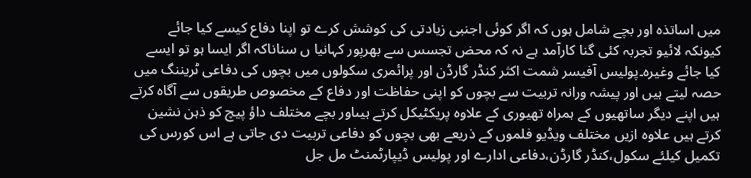میں اساتذہ اور بچے شامل ہوں کہ اگر کوئی اجنبی زیادتی کی کوشش کرے تو اپنا دفاع کیسے کیا جائے کیونکہ لائیو تجربہ کئی گنا کارآمد ہے نہ کہ محض تجسس سے بھرپور کہانیا ں سناناکہ اگر ایسا ہو تو ایسے کیا جائے وغیرہ۔پولیس آفیسر شمت اکثر کنڈر گارڈن اور پرائمری سکولوں میں بچوں کی دفاعی ٹریننگ میں حصہ لیتے ہیں اور پیشہ ورانہ تربیت سے بچوں کو اپنی حفاظت اور دفاع کے مخصوص طریقوں سے آگاہ کرتے ہیں اپنے دیگر ساتھیوں کے ہمراہ تھیوری کے علاوہ پریکٹیکل کرتے ہیںاور بچے مختلف داؤ پیچ کو ذہن نشین کرتے ہیں علاوہ ازیں مختلف ویڈیو فلموں کے ذریعے بھی بچوں کو دفاعی تربیت دی جاتی ہے اس کورس کی تکمیل کیلئے سکول،کنڈر گارڈن،دفاعی ادارے اور پولیس ڈیپارٹمنٹ مل جل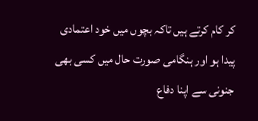کر کام کرتے ہیں تاکہ بچوں میں خود اعتمادی پیدا ہو اور ہنگامی صورت حال میں کسی بھی جنونی سے اپنا دفاع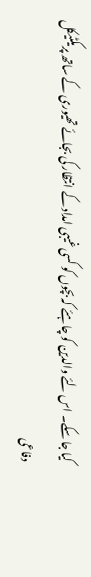کیا جا سکے۔ اس لئے والدین کو چاہئے کہ بچوں کو کسی غیبی امداد کے انتظار کی بجائے تھیوری کے ساتھ پریکٹیکل دفاعی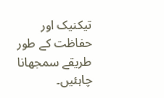تیکنیک اور حفاظت کے طور طریقے سمجھانا چاہئیں۔